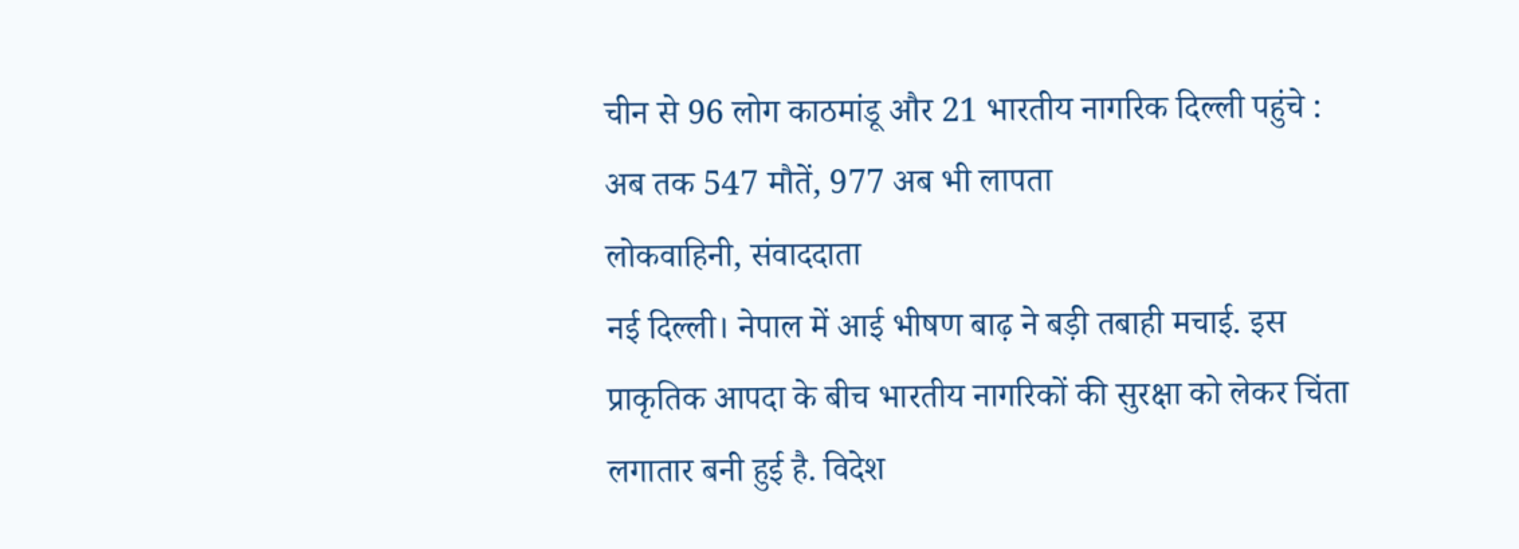चीन से 96 लोग काठमांडू और 21 भारतीय नागरिक दिल्ली पहुंचे : अब तक 547 मौतें, 977 अब भी लापता
लोकवाहिनी, संवाददाता
नई दिल्ली। नेपाल में आई भीषण बाढ़ ने बड़ी तबाही मचाई. इस प्राकृतिक आपदा के बीच भारतीय नागरिकों की सुरक्षा को लेकर चिंता लगातार बनी हुई है. विदेश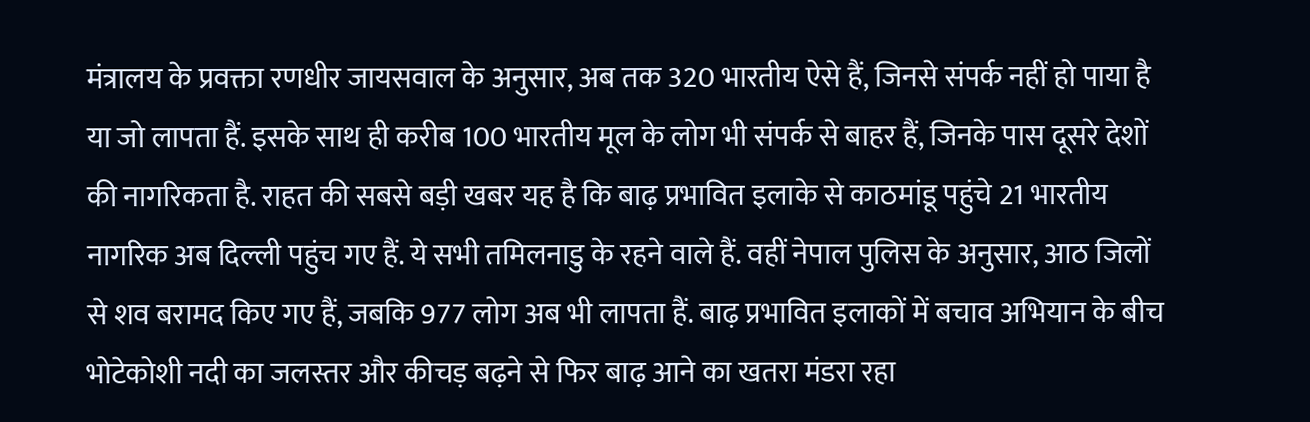मंत्रालय के प्रवक्ता रणधीर जायसवाल के अनुसार, अब तक 320 भारतीय ऐसे हैं, जिनसे संपर्क नहीं हो पाया है या जो लापता हैं. इसके साथ ही करीब 100 भारतीय मूल के लोग भी संपर्क से बाहर हैं, जिनके पास दूसरे देशों की नागरिकता है. राहत की सबसे बड़ी खबर यह है कि बाढ़ प्रभावित इलाके से काठमांडू पहुंचे 21 भारतीय नागरिक अब दिल्ली पहुंच गए हैं. ये सभी तमिलनाडु के रहने वाले हैं. वहीं नेपाल पुलिस के अनुसार, आठ जिलों से शव बरामद किए गए हैं, जबकि 977 लोग अब भी लापता हैं. बाढ़ प्रभावित इलाकों में बचाव अभियान के बीच भोटेकोशी नदी का जलस्तर और कीचड़ बढ़ने से फिर बाढ़ आने का खतरा मंडरा रहा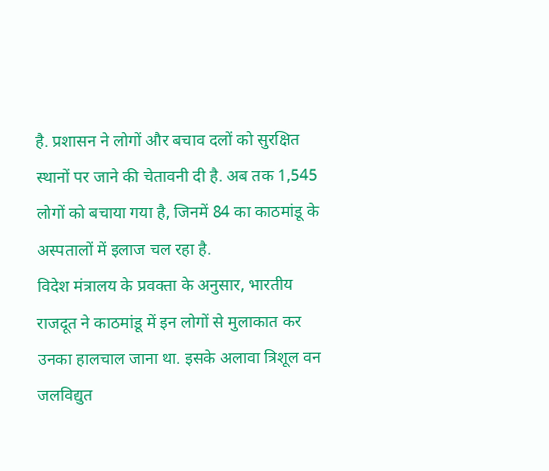है. प्रशासन ने लोगों और बचाव दलों को सुरक्षित स्थानों पर जाने की चेतावनी दी है. अब तक 1,545 लोगों को बचाया गया है, जिनमें 84 का काठमांडू के अस्पतालों में इलाज चल रहा है.
विदेश मंत्रालय के प्रवक्ता के अनुसार, भारतीय राजदूत ने काठमांडू में इन लोगों से मुलाकात कर उनका हालचाल जाना था. इसके अलावा त्रिशूल वन जलविद्युत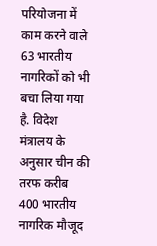परियोजना में काम करने वाले 63 भारतीय नागरिकों को भी बचा लिया गया है. विदेश मंत्रालय के अनुसार चीन की तरफ करीब 400 भारतीय नागरिक मौजूद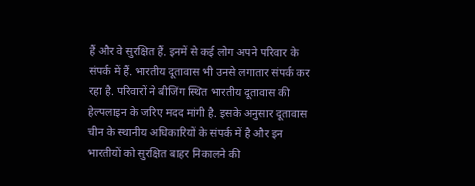हैं और वे सुरक्षित हैं. इनमें से कई लोग अपने परिवार के संपर्क में हैं. भारतीय दूतावास भी उनसे लगातार संपर्क कर रहा है. परिवारों ने बीजिंग स्थित भारतीय दूतावास की हेल्पलाइन के जरिए मदद मांगी है. इसके अनुसार दूतावास चीन के स्थानीय अधिकारियों के संपर्क में है और इन भारतीयों को सुरक्षित बाहर निकालने की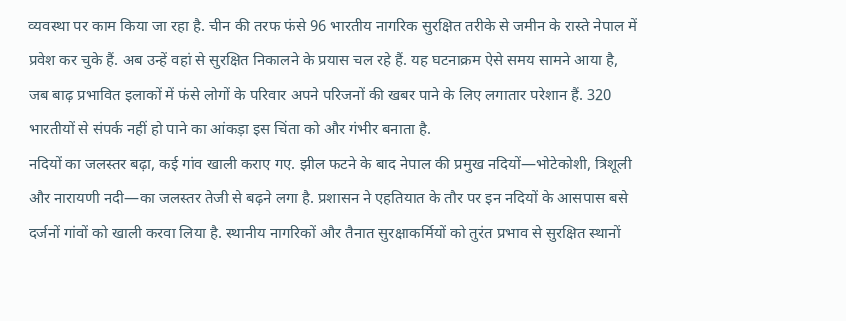व्यवस्था पर काम किया जा रहा है. चीन की तरफ फंसे 96 भारतीय नागरिक सुरक्षित तरीके से जमीन के रास्ते नेपाल में प्रवेश कर चुके हैं. अब उन्हें वहां से सुरक्षित निकालने के प्रयास चल रहे हैं. यह घटनाक्रम ऐसे समय सामने आया है, जब बाढ़ प्रभावित इलाकों में फंसे लोगों के परिवार अपने परिजनों की खबर पाने के लिए लगातार परेशान हैं. 320 भारतीयों से संपर्क नहीं हो पाने का आंकड़ा इस चिंता को और गंभीर बनाता है.
नदियों का जलस्तर बढ़ा, कई गांव खाली कराए गए. झील फटने के बाद नेपाल की प्रमुख नदियों—भोटेकोशी, त्रिशूली और नारायणी नदी—का जलस्तर तेजी से बढ़ने लगा है. प्रशासन ने एहतियात के तौर पर इन नदियों के आसपास बसे दर्जनों गांवों को खाली करवा लिया है. स्थानीय नागरिकों और तैनात सुरक्षाकर्मियों को तुरंत प्रभाव से सुरक्षित स्थानों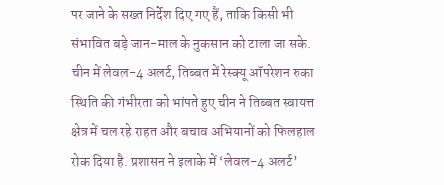पर जाने के सख्त निर्देश दिए गए हैं, ताकि किसी भी संभावित बड़े जान-माल के नुकसान को टाला जा सके.
चीन में लेवल-4 अलर्ट, तिब्बत में रेस्क्यू ऑपरेशन रुका
स्थिति की गंभीरता को भांपते हुए चीन ने तिब्बत स्वायत्त क्षेत्र में चल रहे राहत और बचाव अभियानों को फिलहाल रोक दिया है. प्रशासन ने इलाके में ‘लेवल-4 अलर्ट’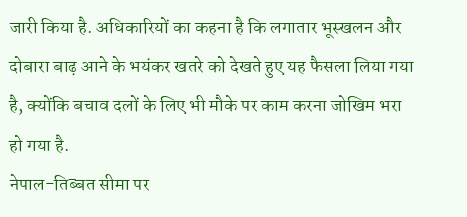जारी किया है. अधिकारियों का कहना है कि लगातार भूस्खलन और दोबारा बाढ़ आने के भयंकर खतरे को देखते हुए यह फैसला लिया गया है, क्योंकि बचाव दलों के लिए भी मौके पर काम करना जोखिम भरा हो गया है.
नेपाल-तिब्बत सीमा पर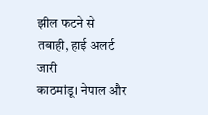झील फटने से तबाही, हाई अलर्ट जारी
काठमांडू। नेपाल और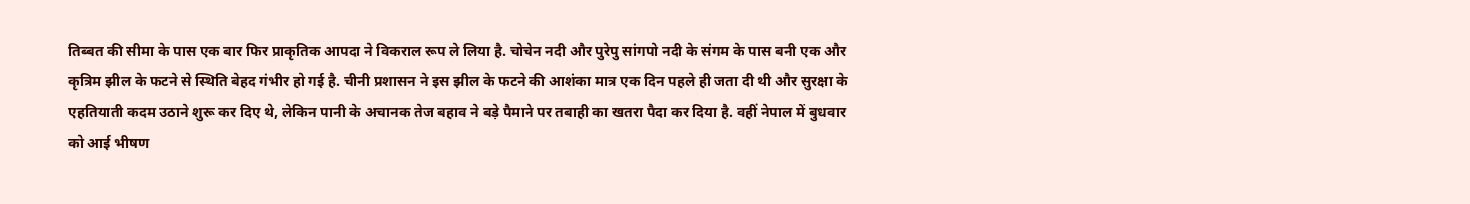तिब्बत की सीमा के पास एक बार फिर प्राकृतिक आपदा ने विकराल रूप ले लिया है. चोचेन नदी और पुरेपु सांगपो नदी के संगम के पास बनी एक और कृत्रिम झील के फटने से स्थिति बेहद गंभीर हो गई है. चीनी प्रशासन ने इस झील के फटने की आशंका मात्र एक दिन पहले ही जता दी थी और सुरक्षा के एहतियाती कदम उठाने शुरू कर दिए थे, लेकिन पानी के अचानक तेज बहाव ने बड़े पैमाने पर तबाही का खतरा पैदा कर दिया है. वहीं नेपाल में बुधवार को आई भीषण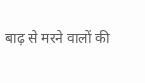बाढ़ से मरने वालों की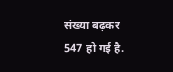संख्या बढ़कर 547 हो गई है.